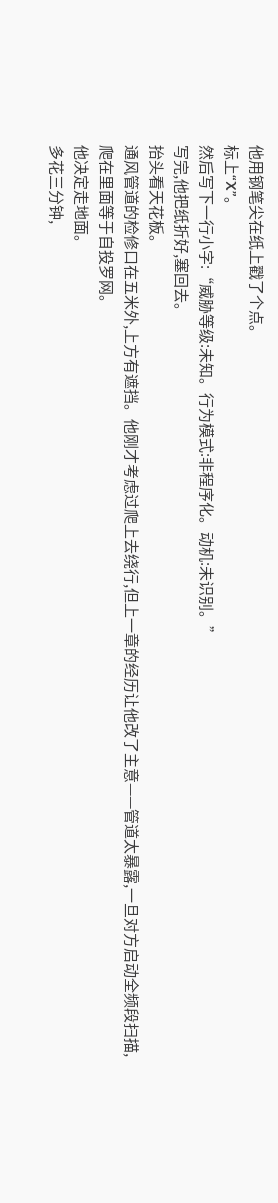他用钢笔尖在纸上戳了个点。
标上“X”。
然后写下一行小字:“威胁等级:未知。行为模式:非程序化。动机:未识别。”
写完,他把纸折好,塞回去。
抬头看天花板。
通风管道的检修口在五米外,上方有遮挡。他刚才考虑过爬上去绕行,但上一章的经历让他改了主意——管道太暴露,一旦对方启动全频段扫描,爬在里面等于自投罗网。
他决定走地面。
多花三分钟,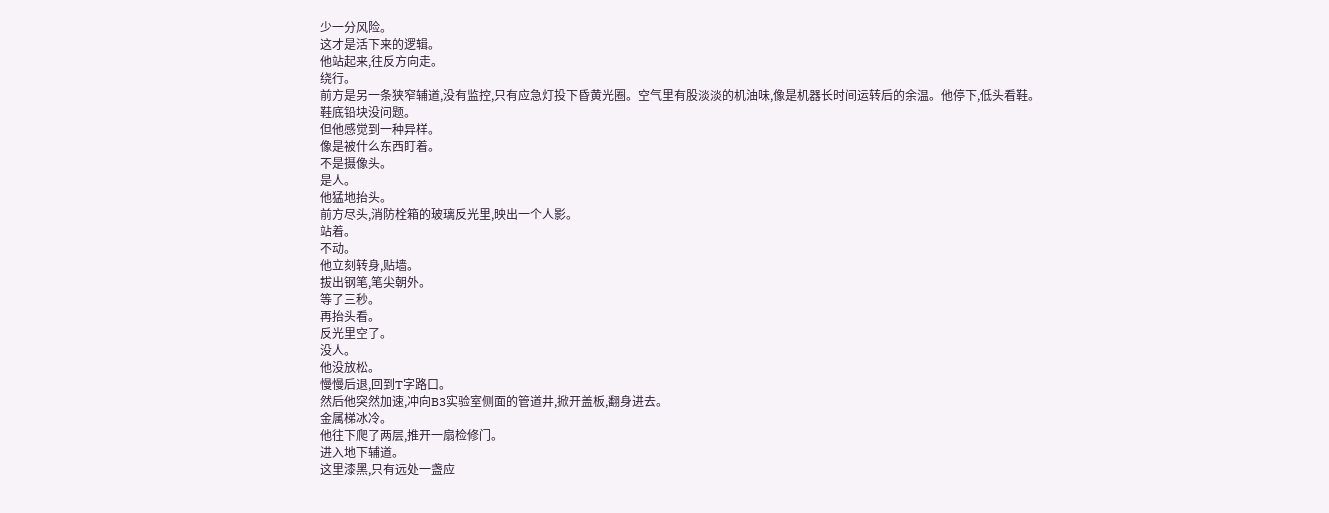少一分风险。
这才是活下来的逻辑。
他站起来,往反方向走。
绕行。
前方是另一条狭窄辅道,没有监控,只有应急灯投下昏黄光圈。空气里有股淡淡的机油味,像是机器长时间运转后的余温。他停下,低头看鞋。
鞋底铅块没问题。
但他感觉到一种异样。
像是被什么东西盯着。
不是摄像头。
是人。
他猛地抬头。
前方尽头,消防栓箱的玻璃反光里,映出一个人影。
站着。
不动。
他立刻转身,贴墙。
拔出钢笔,笔尖朝外。
等了三秒。
再抬头看。
反光里空了。
没人。
他没放松。
慢慢后退,回到T字路口。
然后他突然加速,冲向B3实验室侧面的管道井,掀开盖板,翻身进去。
金属梯冰冷。
他往下爬了两层,推开一扇检修门。
进入地下辅道。
这里漆黑,只有远处一盏应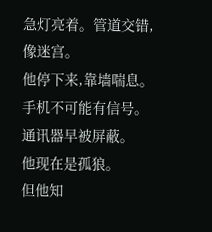急灯亮着。管道交错,像迷宫。
他停下来,靠墙喘息。
手机不可能有信号。
通讯器早被屏蔽。
他现在是孤狼。
但他知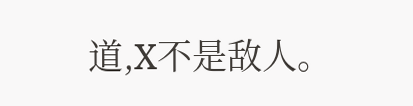道,X不是敌人。